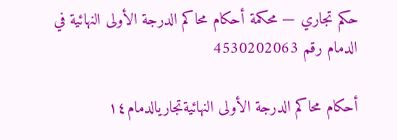حكم تجاري — محكمة أحكام محاكم الدرجة الأولى النهائية في الدمام رقم 4530202063

أحكام محاكم الدرجة الأولى النهائيةتجاريالدمام١٤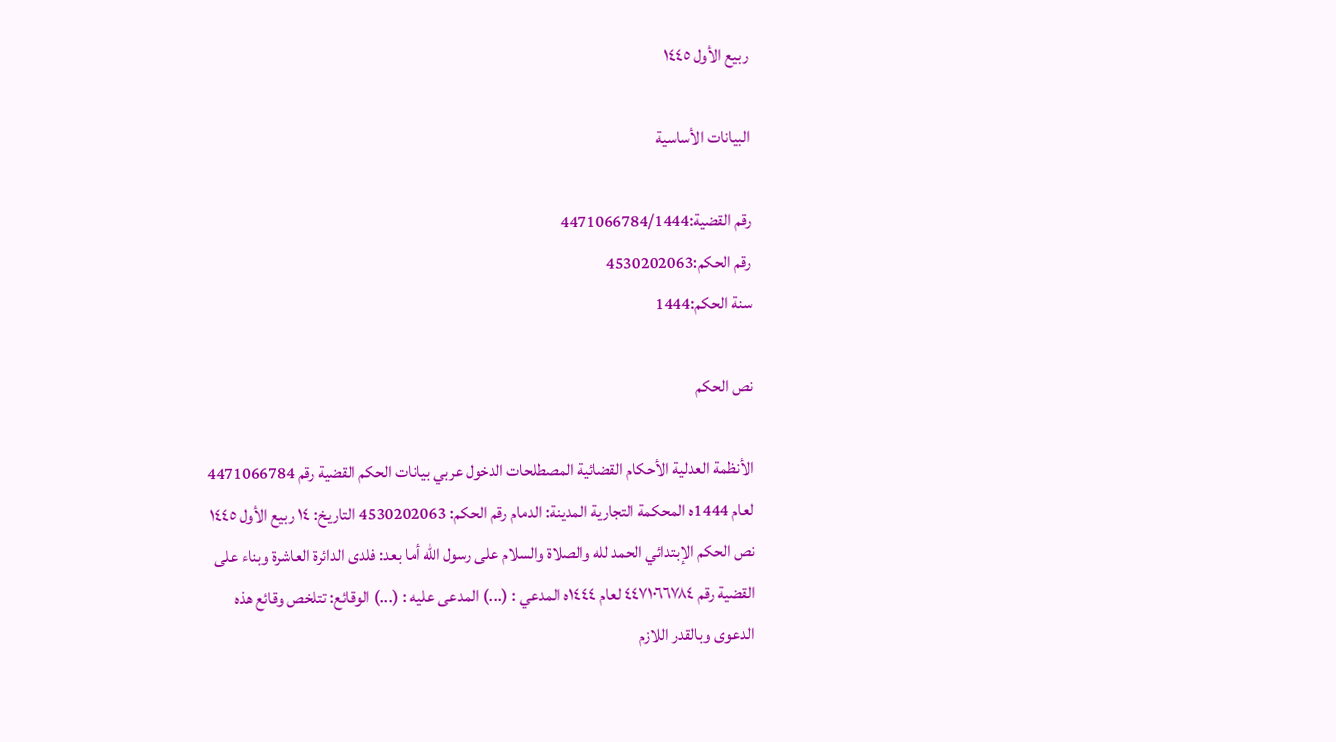ربيع الأول ١٤٤٥

البيانات الأساسية

رقم القضية:4471066784/1444
رقم الحكم:4530202063
سنة الحكم:1444

نص الحكم

الأنظمة العدلية الأحكام القضائية المصطلحات الدخول عربي بيانات الحكم القضية رقم 4471066784 لعام 1444ه المحكمة التجارية المدينة: الدمام رقم الحكم: 4530202063 التاريخ: ١٤ ربيع الأول ١٤٤٥ نص الحكم الإبتدائي الحمد لله والصلاة والسلام على رسول الله أما بعد: فلدى الدائرة العاشرة وبناء على القضية رقم ٤٤٧١٠٦٦٧٨٤ لعام ١٤٤٤ه المدعي : (...) المدعى عليه : (...) الوقائع: تتلخص وقائع هذه الدعوى وبالقدر اللازم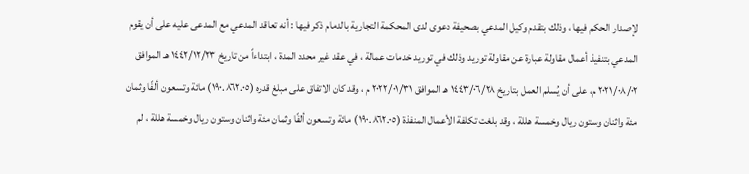لإصدار الحكم فيها ، وذلك بتقدم وكيل المدعي بصحيفة دعوى لدى المحكمة التجارية بالدمام ذكر فيها : أنه تعاقد المدعي مع المدعى عليه على أن يقوم المدعي بتنفيذ أعمال مقاولة عبارة عن مقاولة توريد وذلك في توريد خدمات عمالة ، في عقد غير محدد المدة ، ابتداءاً من تاريخ ١٤٤٢/١٢/٢٣ هـ الموافق ٢٠٢١/٠٨/٠٢ م، على أن يُسلم العمل بتاريخ ١٤٤٣/٠٦/٢٨ هـ الموافق ٢٠٢٢/٠١/٣١ م ، وقد كان الاتفاق على مبلغ قدره (١٩٠.٨٦٢.٠٥) مائة وتسعون ألفًا وثمان مئة واثنان وستون ريال وخمسة هللة ، وقد بلغت تكلفة الأعمال المنفذة (١٩٠.٨٦٢.٠٥) مائة وتسعون ألفًا وثمان مئة واثنان وستون ريال وخمسة هللة ، لم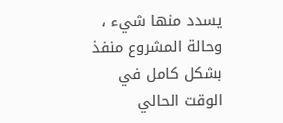يسدد منها شيء ، وحالة المشروع منفذ بشكل كامل في الوقت الحالي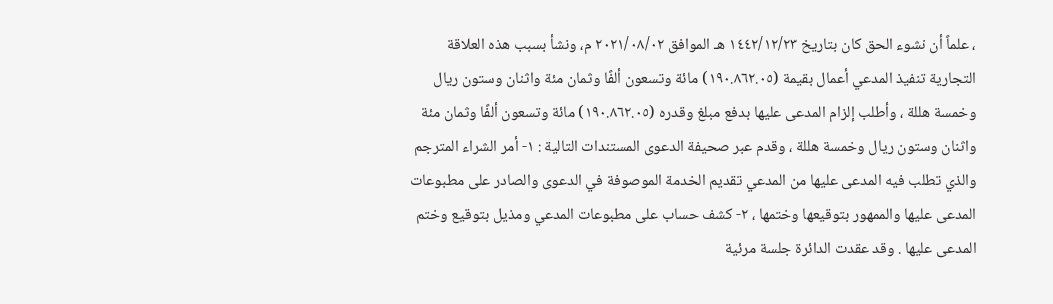، علماً أن نشوء الحق كان بتاريخ ١٤٤٢/١٢/٢٣ هـ الموافق ٢٠٢١/٠٨/٠٢ م، ونشأ بسبب هذه العلاقة التجارية تنفيذ المدعي أعمال بقيمة (١٩٠.٨٦٢.٠٥) مائة وتسعون ألفًا وثمان مئة واثنان وستون ريال وخمسة هللة ، وأطلب إلزام المدعى عليها بدفع مبلغ وقدره (١٩٠.٨٦٢.٠٥) مائة وتسعون ألفًا وثمان مئة واثنان وستون ريال وخمسة هللة ، وقدم عبر صحيفة الدعوى المستندات التالية : ١- أمر الشراء المترجم والذي تطلب فيه المدعى عليها من المدعي تقديم الخدمة الموصوفة في الدعوى والصادر على مطبوعات المدعى عليها والممهور بتوقيعها وختمها ، ٢- كشف حساب على مطبوعات المدعي ومذيل بتوقيع وختم المدعى عليها . وقد عقدت الدائرة جلسة مرئية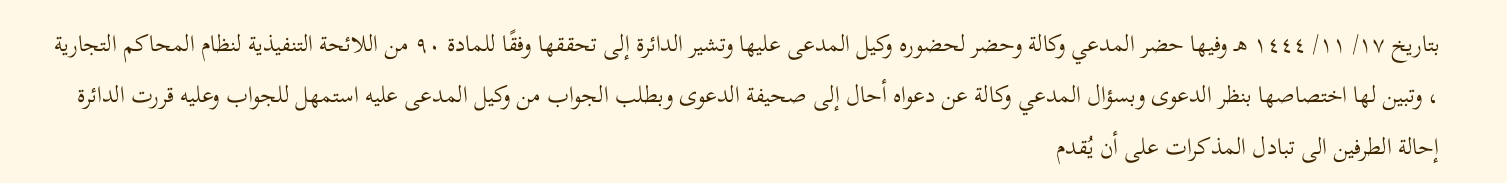بتاريخ ١٧/ ١١/ ١٤٤٤ هـ وفيها حضر المدعي وكالة وحضر لحضوره وكيل المدعى عليها وتشير الدائرة إلى تحققها وفقًا للمادة ٩٠ من اللائحة التنفيذية لنظام المحاكم التجارية ، وتبين لها اختصاصها بنظر الدعوى وبسؤال المدعي وكالة عن دعواه أحال إلى صحيفة الدعوى وبطلب الجواب من وكيل المدعى عليه استمهل للجواب وعليه قررت الدائرة إحالة الطرفين الى تبادل المذكرات على أن يُقدم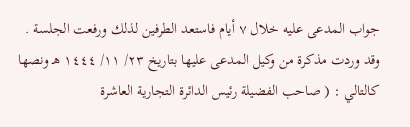جواب المدعى عليه خلال ٧ أيام فاستعد الطرفين لذلك ورفعت الجلسة . وقد وردت مذكرة من وكيل المدعى عليها بتاريخ ٢٣/ ١١/ ١٤٤٤ هـ ونصها كالتالي : ( صاحب الفضيلة رئيس الدائرة التجارية العاشرة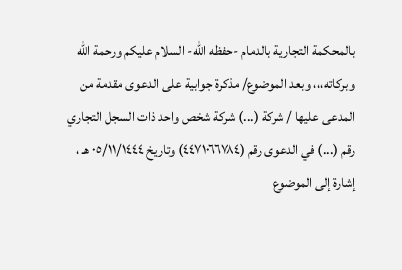بالمحكمة التجارية بالدمام -حفظه الله- السلام عليكم ورحمة الله وبركاته،،، وبعد الموضوع/ مذكرة جوابية على الدعوى مقدمة من المدعى عليها / شركة (...) شركة شخص واحد ذات السجل التجاري رقم (...) في الدعوى رقم (٤٤٧١٠٦٦٧٨٤) وتاريخ ٠٥/١١/١٤٤٤ هـ ، إشارة إلى الموضوع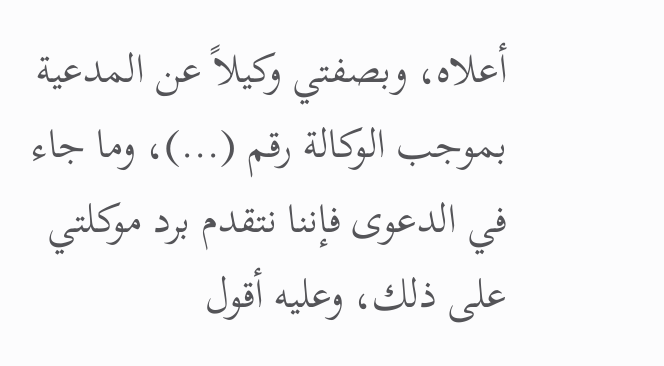أعلاه، وبصفتي وكيلاً عن المدعية بموجب الوكالة رقم (...)، وما جاء في الدعوى فإننا نتقدم برد موكلتي على ذلك، وعليه أقول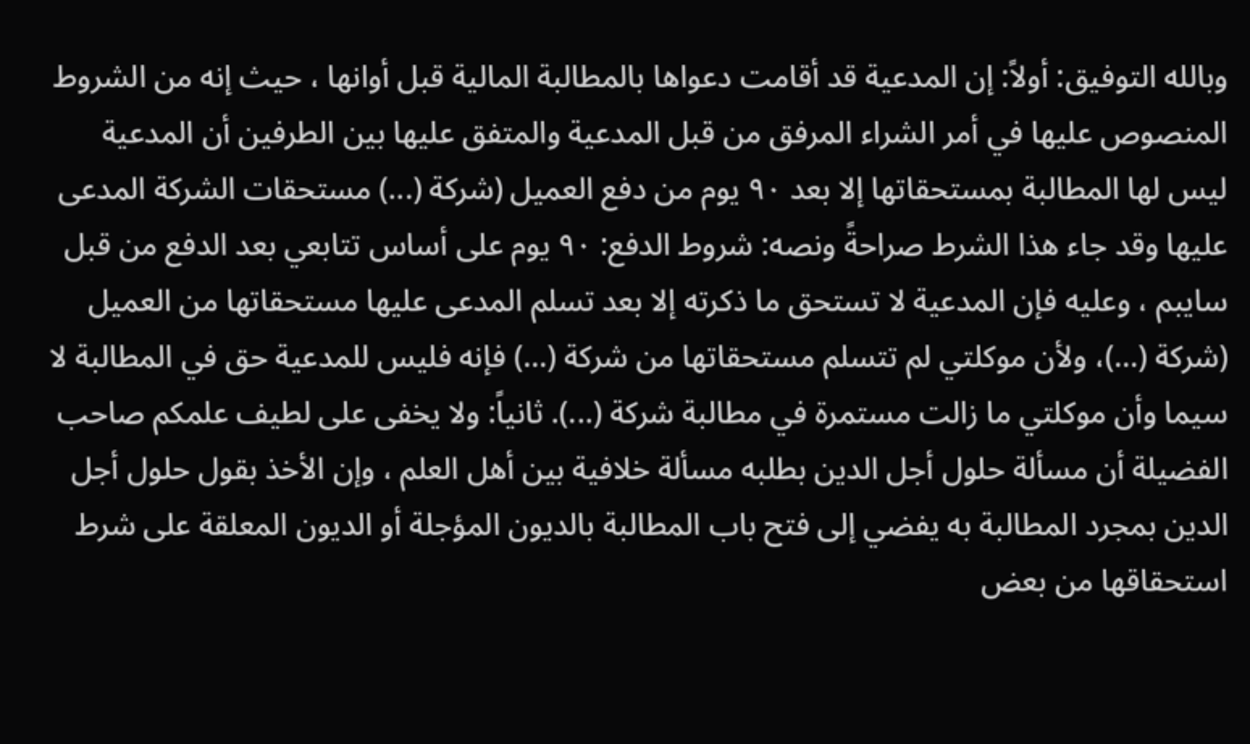وبالله التوفيق: أولاً: إن المدعية قد أقامت دعواها بالمطالبة المالية قبل أوانها ، حيث إنه من الشروط المنصوص عليها في أمر الشراء المرفق من قبل المدعية والمتفق عليها بين الطرفين أن المدعية ليس لها المطالبة بمستحقاتها إلا بعد ٩٠ يوم من دفع العميل (شركة (...) مستحقات الشركة المدعى عليها وقد جاء هذا الشرط صراحةً ونصه: شروط الدفع: ٩٠ يوم على أساس تتابعي بعد الدفع من قبل سايبم ، وعليه فإن المدعية لا تستحق ما ذكرته إلا بعد تسلم المدعى عليها مستحقاتها من العميل (شركة (...)، ولأن موكلتي لم تتسلم مستحقاتها من شركة (...) فإنه فليس للمدعية حق في المطالبة لا سيما وأن موكلتي ما زالت مستمرة في مطالبة شركة (...). ثانياً: ولا يخفى على لطيف علمكم صاحب الفضيلة أن مسألة حلول أجل الدين بطلبه مسألة خلافية بين أهل العلم ، وإن الأخذ بقول حلول أجل الدين بمجرد المطالبة به يفضي إلى فتح باب المطالبة بالديون المؤجلة أو الديون المعلقة على شرط استحقاقها من بعض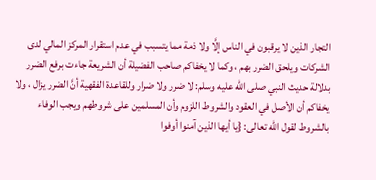التجار الذين لا يرقبون في الناس إلَّا ولا ذمة مما يتسبب في عدم استقرار المركز المالي لدى الشركات ويلحق الضرر بهم ، وكما لا يخفاكم صاحب الفضيلة أن الشريعة جاءت برفع الضرر بدلالة حديث النبي صلى الله عليه وسلم: لا ضرر ولا ضرار وللقاعدة الفقهية أنَّ الضرر يزال ، ولا يخفاكم أن الأصل في العقود والشروط اللزوم وأن المسلمين على شروطهم ويجب الوفاء بالشروط لقول الله تعالى: {يا أيها الذين آمنوا أوفوا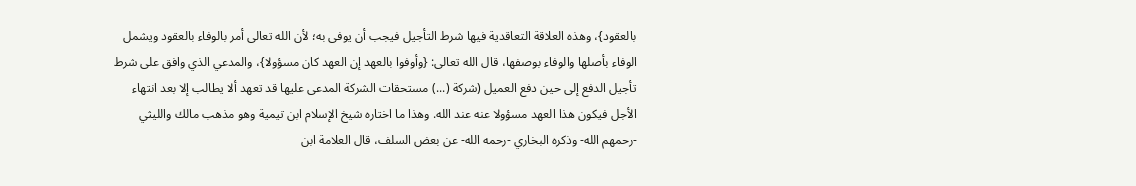بالعقود}، وهذه العلاقة التعاقدية فيها شرط التأجيل فيجب أن يوفى به؛ لأن الله تعالى أمر بالوفاء بالعقود ويشمل الوفاء بأصلها والوفاء بوصفها، قال الله تعالى: {وأوفوا بالعهد إن العهد كان مسؤولا}، والمدعي الذي وافق على شرط تأجيل الدفع إلى حين دفع العميل (شركة (...) مستحقات الشركة المدعى عليها قد تعهد ألا يطالب إلا بعد انتهاء الأجل فيكون هذا العهد مسؤولا عنه عند الله. وهذا ما اختاره شيخ الإسلام ابن تيمية وهو مذهب مالك والليثي -رحمهم الله- وذكره البخاري -رحمه الله- عن بعض السلف، قال العلامة ابن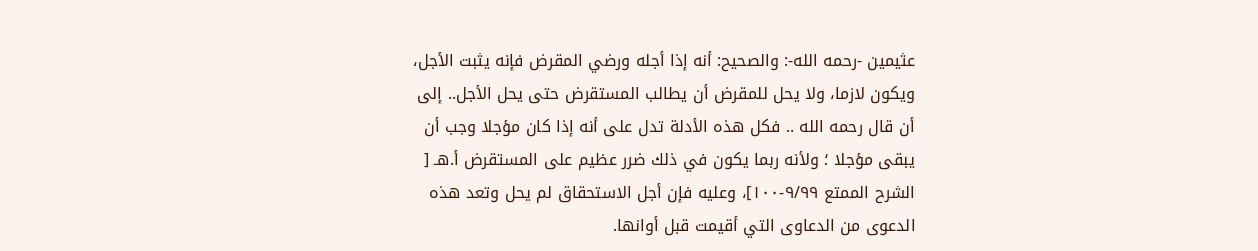عثيمين -رحمه الله-: والصحيح: أنه إذا أجله ورضي المقرض فإنه يثبت الأجل، ويكون لازما، ولا يحل للمقرض أن يطالب المستقرض حتى يحل الأجل.. إلى أن قال رحمه الله .. فكل هذه الأدلة تدل على أنه إذا كان مؤجلا وجب أن يبقى مؤجلا ؛ ولأنه ربما يكون في ذلك ضرر عظيم على المستقرض أ.هـ [ الشرح الممتع ٩/٩٩-١٠٠]، وعليه فإن أجل الاستحقاق لم يحل وتعد هذه الدعوى من الدعاوى التي أقيمت قبل أوانها.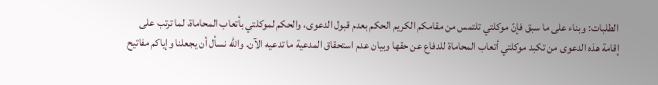الطلبات: وبناء على ما سبق فإنّ موكلتي تلتمس من مقامكم الكريم الحكم بعدم قبول الدعوى، والحكم لموكلتي بأتعاب المحاماة، لما ترتب على إقامة هذه الدعوى من تكبد موكلتي أتعاب المحاماة للدفاع عن حقها وبيان عدم استحقاق المدعية ما تدعيه الآن. والله نسأل أن يجعلنا وإياكم مفاتيح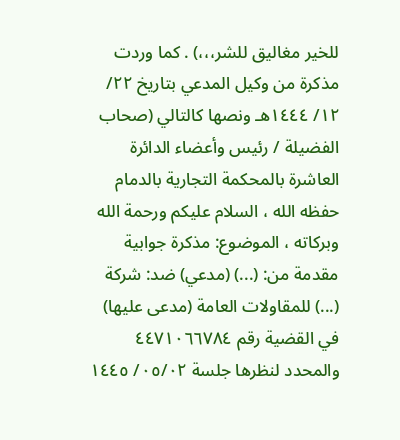للخير مغاليق للشر،،،) . كما وردت مذكرة من وكيل المدعي بتاريخ ٢٢/ ١٢/ ١٤٤٤هـ ونصها كالتالي (صحاب الفضيلة / رئيس وأعضاء الدائرة العاشرة بالمحكمة التجارية بالدمام حفظه الله ، السلام عليكم ورحمة الله وبركاته ، الموضوع: مذكرة جوابية مقدمة من: (...) (مدعي) ضد: شركة (...) للمقاولات العامة (مدعى عليها) في القضية رقم ٤٤٧١٠٦٦٧٨٤ والمحدد لنظرها جلسة ٠٥/٠٢/ ١٤٤٥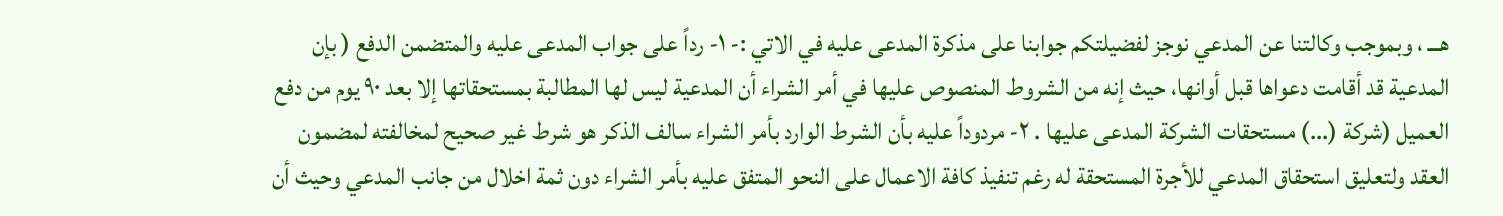هـــ ، وبموجب وكالتنا عن المدعي نوجز لفضيلتكم جوابنا على مذكرة المدعى عليه في الاتي :- ١- رداً على جواب المدعى عليه والمتضمن الدفع ( بإن المدعية قد أقامت دعواها قبل أوانها، حيث إنه من الشروط المنصوص عليها في أمر الشراء أن المدعية ليس لها المطالبة بمستحقاتها إلا بعد ۹۰ يوم من دفع العميل (شركة (...) مستحقات الشركة المدعى عليها . ٢- مردوداً عليه بأن الشرط الوارد بأمر الشراء سالف الذكر هو شرط غير صحيح لمخالفته لمضمون العقد ولتعليق استحقاق المدعي للأجرة المستحقة له رغم تنفيذ كافة الاعمال على النحو المتفق عليه بأمر الشراء دون ثمة اخلال من جانب المدعي وحيث أن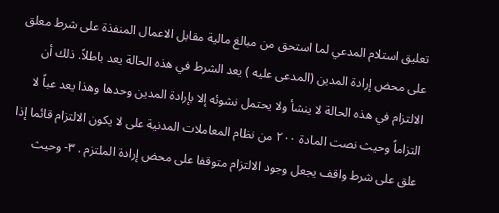تعليق استلام المدعي لما استحق من مبالغ مالية مقابل الاعمال المنفذة على شرط معلق على محض إرادة المدين (المدعى عليه ) يعد الشرط في هذه الحالة يعد باطلاً. ذلك أن الالتزام في هذه الحالة لا ينشأ ولا يحتمل نشوئه إلا بإرادة المدين وحدها وهذا يعد عباً لا التزاماً وحيث نصت المادة ٢٠٠ من نظام المعاملات المدنية على لا يكون الالتزام قائما إذا علق على شرط واقف يجعل وجود الالتزام متوقفا على محض إرادة الملتزم . ٣- وحيث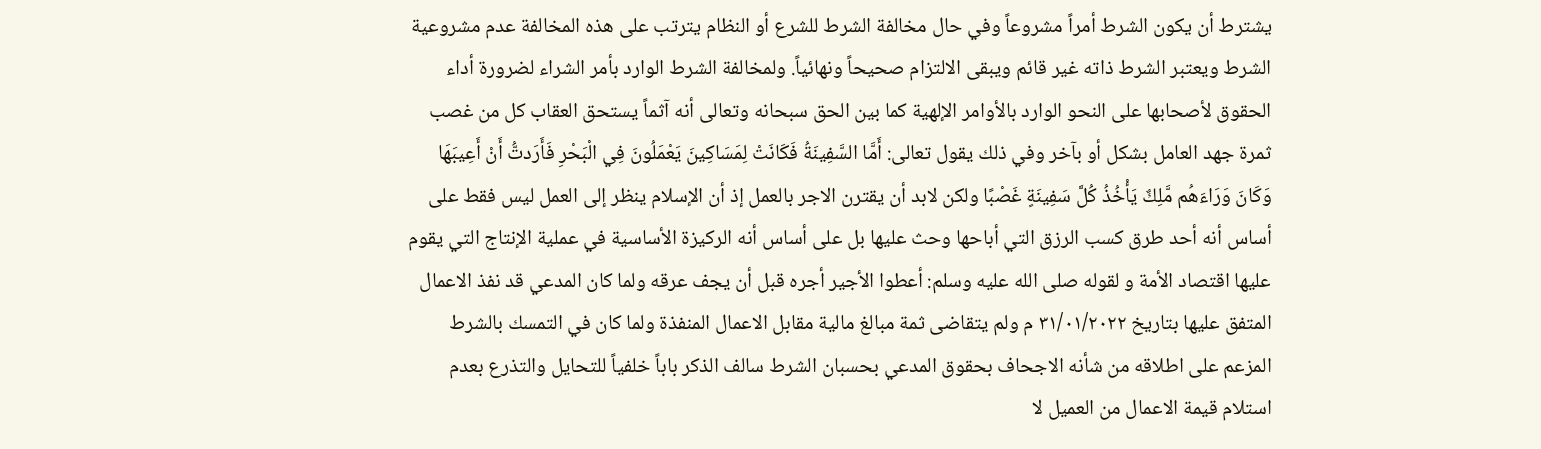يشترط أن يكون الشرط أمراً مشروعاً وفي حال مخالفة الشرط للشرع أو النظام يترتب على هذه المخالفة عدم مشروعية الشرط ويعتبر الشرط ذاته غير قائم ويبقى الالتزام صحيحاً ونهائياً. ولمخالفة الشرط الوارد بأمر الشراء لضرورة أداء الحقوق لأصحابها على النحو الوارد بالأوامر الإلهية كما بين الحق سبحانه وتعالى أنه آثماً يستحق العقاب كل من غصب ثمرة جهد العامل بشكل أو بآخر وفي ذلك يقول تعالى: أَمَّا السَّفِينَةُ فَكَانَتْ لِمَسَاكِينَ يَعْمَلُونَ فِي الْبَحْرِ فَأَرَدتُّ أَنْ أَعِيبَهَا وَكَانَ وَرَاءَهُم مَّلِكٌ يَأْخُذُ كُلَّ سَفِينَةٍ غَصْبًا ولكن لابد أن يقترن الاجر بالعمل إذ أن الإسلام ينظر إلى العمل ليس فقط على أساس أنه أحد طرق كسب الرزق التي أباحها وحث عليها بل على أساس أنه الركيزة الأساسية في عملية الإنتاج التي يقوم عليها اقتصاد الأمة و لقوله صلى الله عليه وسلم: أعطوا الأجير أجره قبل أن يجف عرقه ولما كان المدعي قد نفذ الاعمال المتفق عليها بتاريخ ٣١/٠١/٢٠٢٢ م ولم يتقاضى ثمة مبالغ مالية مقابل الاعمال المنفذة ولما كان في التمسك بالشرط المزعم على اطلاقه من شأنه الاجحاف بحقوق المدعي بحسبان الشرط سالف الذكر باباً خلفياً للتحايل والتذرع بعدم استلام قيمة الاعمال من العميل لا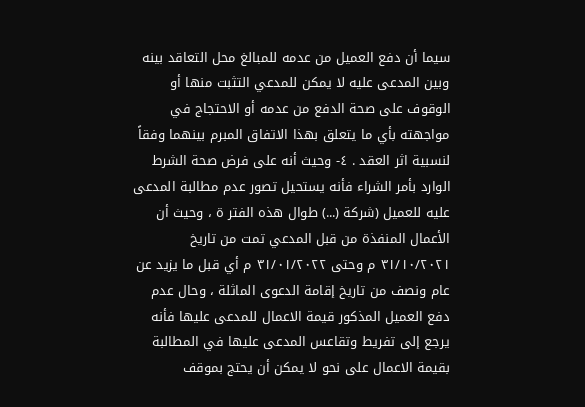سيما أن دفع العميل من عدمه للمبالغ محل التعاقد بينه وبين المدعى عليه لا يمكن للمدعي التثبت منها أو الوقوف على صحة الدفع من عدمه أو الاحتجاج في مواجهته بأي ما يتعلق بهذا الاتفاق المبرم بينهما وفقاً لنسبية اثر العقد . ٤- وحيث أنه على فرض صحة الشرط الوارد بأمر الشراء فأنه يستحيل تصور عدم مطالبة المدعى عليه للعميل (شركة (...) طوال هذه الفتر ة ، وحيث أن الأعمال المنفذة من قبل المدعي تمت من تاريخ ٣١/١٠/٢٠٢١ م وحتى ٣١/٠١/٢٠٢٢ م أي قبل ما يزيد عن عام ونصف من تاريخ إقامة الدعوى الماثلة ، وحال عدم دفع العميل المذكور قيمة الاعمال للمدعى عليها فأنه يرجع إلى تفريط وتقاعس المدعى عليها في المطالبة بقيمة الاعمال على نحو لا يمكن أن يحتج بموقف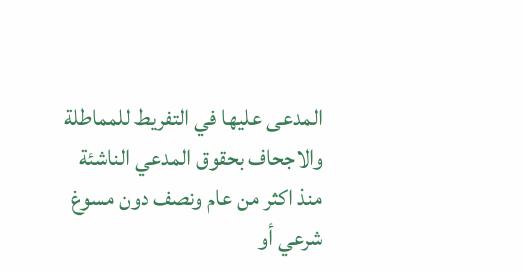المدعى عليها في التفريط للمماطلة والاجحاف بحقوق المدعي الناشئة منذ اكثر من عام ونصف دون مسوغ شرعي أو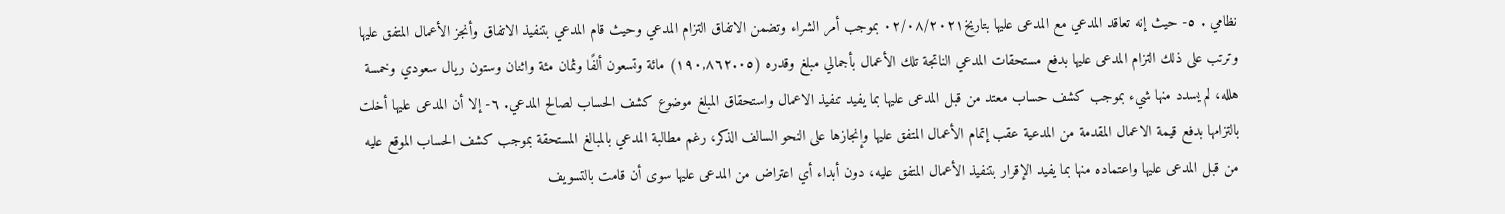نظامي . ٥- حيث إنه تعاقد المدعي مع المدعى عليها بتاريخ٠٢/٠٨/٢٠٢١ بموجب أمر الشراء وتضمن الاتفاق التزام المدعي وحيث قام المدعي بتنفيذ الاتفاق وأنجز الأعمال المتفق عليها وترتب على ذلك التزام المدعى عليها بدفع مستحقات المدعي الناتجة تلك الأعمال بأجمالي مبلغ وقدره (١٩٠,٨٦٢.٠٥) مائة وتسعون ألفًا وثمان مئة واثنان وستون ريال سعودي وخمسة هلله، لم يسدد منها شيء بموجب كشف حساب معتد من قبل المدعى عليها بما يفيد تنفيذ الاعمال واستحقاق المبلغ موضوع كشف الحساب لصالح المدعي. ٦- إلا أن المدعى عليها أخلت بالتزامها بدفع قيمة الاعمال المقدمة من المدعية عقب إتمام الأعمال المتفق عليها وإنجازها على النحو السالف الذكر، رغم مطالبة المدعي بالمبالغ المستحقة بموجب كشف الحساب الموقع عليه من قبل المدعى عليها واعتماده منها بما يفيد الإقرار بتنفيذ الأعمال المتفق عليه، دون أبداء أي اعتراض من المدعى عليها سوى أن قامت بالتسويف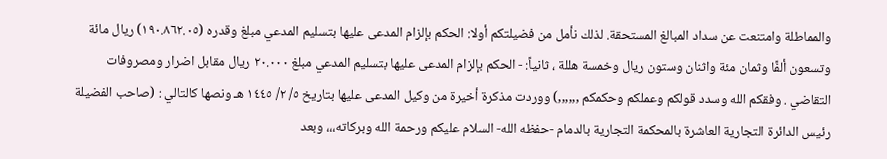والمماطلة وامتنعت عن سداد المبالغ المستحقة. لذلك نأمل من فضيلتكم أولا: الحكم بإلزام المدعى عليها بتسليم المدعي مبلغ وقدره (١٩٠.٨٦٢.٠٥) ريال مائة وتسعون ألفًا وثمان مئة واثنان وستون ريال وخمسة هللة ، ثانياً: - الحكم بإلزام المدعى عليها بتسليم المدعي مبلغ ٢٠.٠٠٠ ريال مقابل اضرار ومصروفات التقاضي . وفقكم الله وسدد قولكم وعملكم وحكمكم ,,,,,,) ووردت مذكرة أخيرة من وكيل المدعى عليها بتاريخ ٥/ ٢/ ١٤٤٥ هـ ونصها كالتالي : (صاحب الفضيلة رئيس الدائرة التجارية العاشرة بالمحكمة التجارية بالدمام -حفظه الله- السلام عليكم ورحمة الله وبركاته،،، وبعد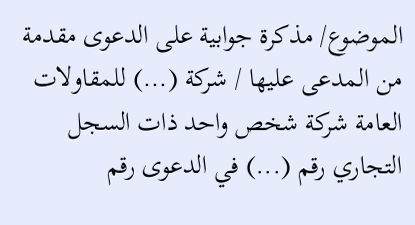الموضوع/ مذكرة جوابية على الدعوى مقدمة من المدعى عليها / شركة (...) للمقاولات العامة شركة شخص واحد ذات السجل التجاري رقم (...) في الدعوى رقم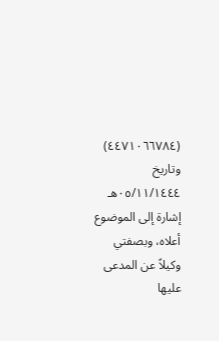(٤٤٧١٠٦٦٧٨٤) وتاريخ ٠٥/١١/١٤٤٤هـ إشارة إلى الموضوع أعلاه، وبصفتي وكيلاً عن المدعى عليها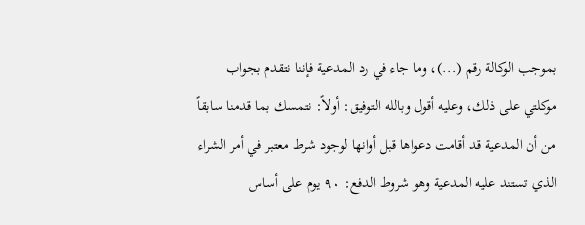بموجب الوكالة رقم (...)، وما جاء في رد المدعية فإننا نتقدم بجواب موكلتي على ذلك، وعليه أقول وبالله التوفيق: أولاً: نتمسك بما قدمنا سابقاً من أن المدعية قد أقامت دعواها قبل أوانها لوجود شرط معتبر في أمر الشراء الذي تستند عليه المدعية وهو شروط الدفع: ٩٠ يوم على أساس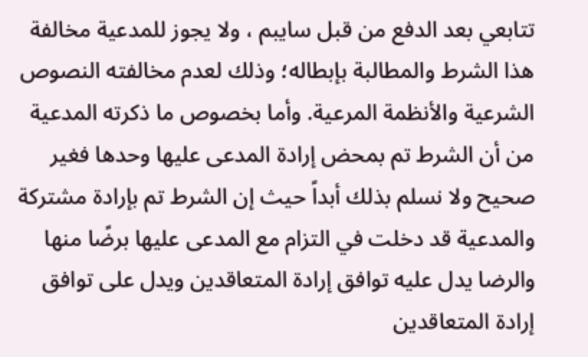تتابعي بعد الدفع من قبل سايبم ، ولا يجوز للمدعية مخالفة هذا الشرط والمطالبة بإبطاله؛ وذلك لعدم مخالفته النصوص الشرعية والأنظمة المرعية. وأما بخصوص ما ذكرته المدعية من أن الشرط تم بمحض إرادة المدعى عليها وحدها فغير صحيح ولا نسلم بذلك أبداً حيث إن الشرط تم بإرادة مشتركة والمدعية قد دخلت في التزام مع المدعى عليها برضًا منها والرضا يدل عليه توافق إرادة المتعاقدين ويدل على توافق إرادة المتعاقدين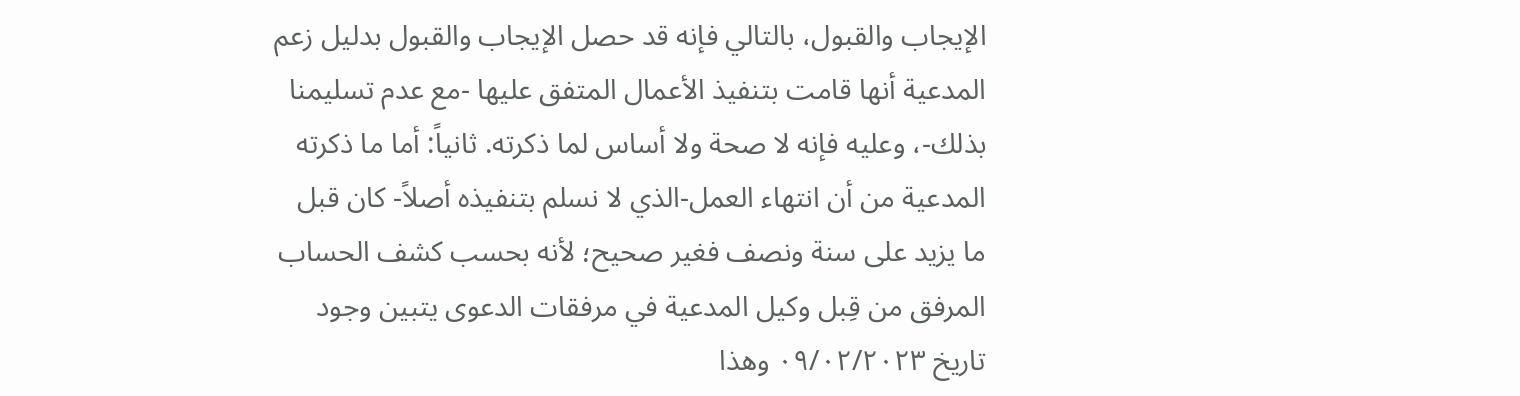الإيجاب والقبول، بالتالي فإنه قد حصل الإيجاب والقبول بدليل زعم المدعية أنها قامت بتنفيذ الأعمال المتفق عليها -مع عدم تسليمنا بذلك-، وعليه فإنه لا صحة ولا أساس لما ذكرته. ثانياً: أما ما ذكرته المدعية من أن انتهاء العمل-الذي لا نسلم بتنفيذه أصلاً- كان قبل ما يزيد على سنة ونصف فغير صحيح؛ لأنه بحسب كشف الحساب المرفق من قِبل وكيل المدعية في مرفقات الدعوى يتبين وجود تاريخ ٠٩/٠٢/٢٠٢٣ وهذا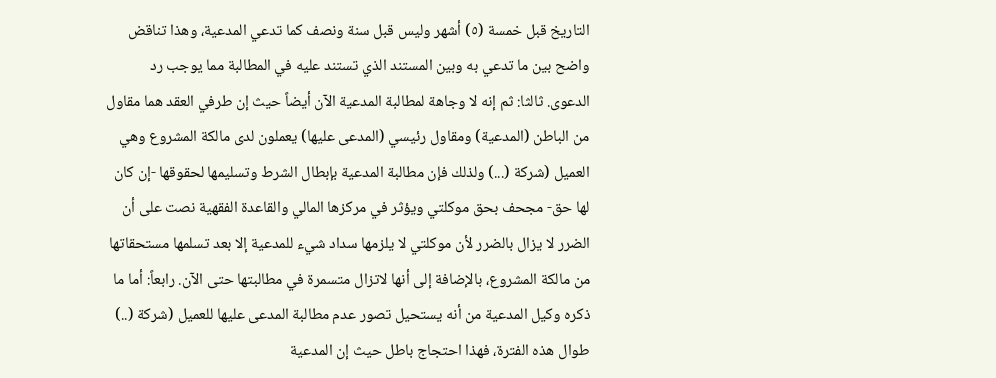التاريخ قبل خمسة (٥) أشهر وليس قبل سنة ونصف كما تدعي المدعية، وهذا تناقض واضح بين ما تدعي به وبين المستند الذي تستند عليه في المطالبة مما يوجب رد الدعوى. ثالثا: ثم إنه لا وجاهة لمطالبة المدعية الآن أيضاً حيث إن طرفي العقد هما مقاول من الباطن (المدعية) ومقاول رئيسي (المدعى عليها) يعملون لدى مالكة المشروع وهي العميل (شركة (...) ولذلك فإن مطالبة المدعية بإبطال الشرط وتسليمها لحقوقها -إن كان لها حق- مجحف بحق موكلتي ويؤثر في مركزها المالي والقاعدة الفقهية نصت على أن الضرر لا يزال بالضرر لأن موكلتي لا يلزمها سداد شيء للمدعية إلا بعد تسلمها مستحقاتها من مالكة المشروع، بالإضافة إلى أنها لاتزال متسمرة في مطالبتها حتى الآن. رابعاً: أما ما ذكره وكيل المدعية من أنه يستحيل تصور عدم مطالبة المدعى عليها للعميل (شركة (..) طوال هذه الفترة، فهذا احتجاج باطل حيث إن المدعية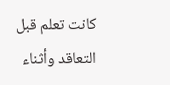كانت تعلم قبل التعاقد وأثناء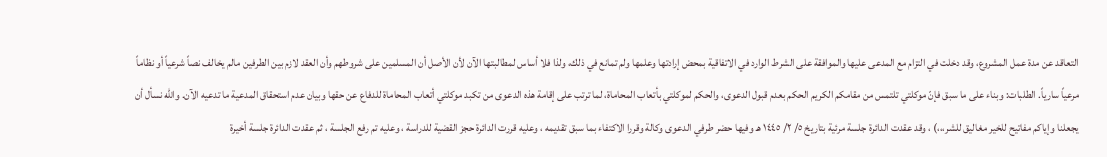التعاقد عن مدة عمل المشروع، وقد دخلت في التزام مع المدعى عليها والموافقة على الشرط الوارد في الاتفاقية بمحض إرادتها وعلمها ولم تمانع في ذلك، ولذا فلا أساس لمطالبتها الآن لأن الأصل أن المسلمين على شروطهم وأن العقد لازم بين الطرفين مالم يخالف نصاً شرعياً أو نظاماً مرعياً سارياً. الطلبات: وبناء على ما سبق فإنّ موكلتي تلتمس من مقامكم الكريم الحكم بعدم قبول الدعوى، والحكم لموكلتي بأتعاب المحاماة، لما ترتب على إقامة هذه الدعوى من تكبد موكلتي أتعاب المحاماة للدفاع عن حقها وبيان عدم استحقاق المدعية ما تدعيه الآن. والله نسأل أن يجعلنا وإياكم مفاتيح للخير مغاليق للشر،،،) ، وقد عقدت الدائرة جلسة مرئية بتاريخ ٥/ ٢/ ١٤٤٥ هـ وفيها حضر طرفي الدعوى وكالة وقررا الاكتفاء بما سبق تقديمه ، وعليه قررت الدائرة حجز القضية للدراسة ، وعليه تم رفع الجلسة ، ثم عقدت الدائرة جلسة أخيرة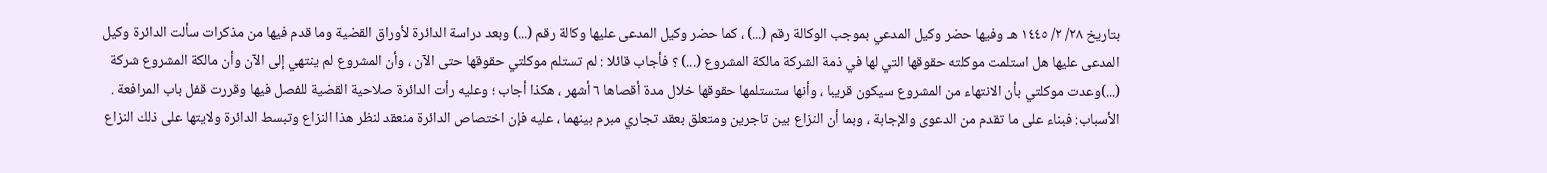بتاريخ ٢٨/ ٢/ ١٤٤٥ هـ وفيها حضر وكيل المدعي بموجب الوكالة رقم (...) ، كما حضر وكيل المدعى عليها وكالة رقم (...) وبعد دراسة الدائرة لأوراق القضية وما قدم فيها من مذكرات سألت الدائرة وكيل المدعى عليها هل استلمت موكلته حقوقها التي لها في ذمة الشركة مالكة المشروع (...) ؟ فأجاب قائلا : لم تستلم موكلتي حقوقها حتى الآن ، وأن المشروع لم ينتهي إلى الآن وأن مالكة المشروع شركة (...)وعدت موكلتي بأن الانتهاء من المشروع سيكون قريبا ، وأنها ستستلمها حقوقها خلال مدة أقصاها ٦ أشهر ، هكذا أجاب ؛ وعليه رأت الدائرة صلاحية القضية للفصل فيها وقررت قفل باب المرافعة . الأسباب: فبناء على ما تقدم من الدعوى والإجابة ، وبما أن النزاع بين تاجرين ومتعلق بعقد تجاري مبرم بينهما ، عليه فإن اختصاص الدائرة منعقد لنظر هذا النزاع وتبسط الدائرة ولايتها على ذلك النزاع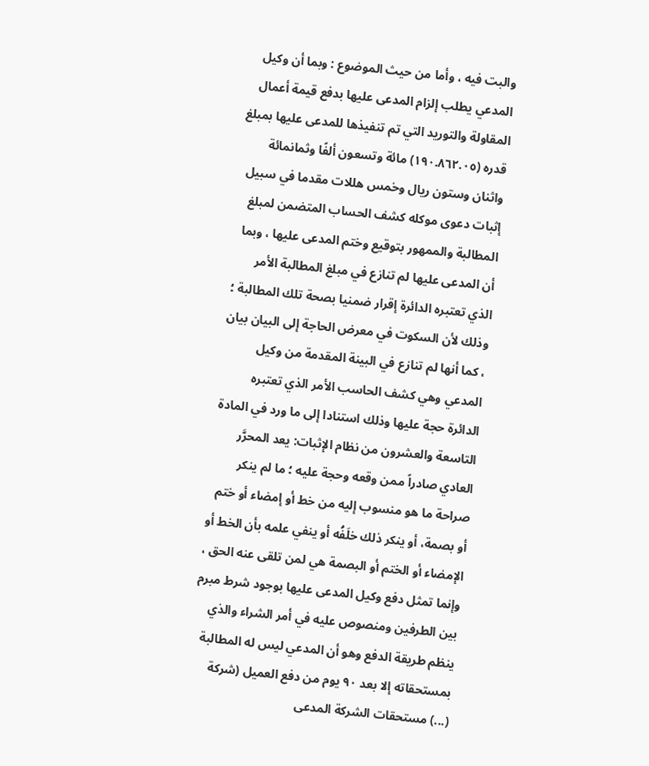والبت فيه ، وأما من حيث الموضوع : وبما أن وكيل المدعي يطلب إلزام المدعى عليها بدفع قيمة أعمال المقاولة والتوريد التي تم تنفيذها للمدعى عليها بمبلغ قدره (١٩٠.٨٦٢.٠٥) مائة وتسعون ألفًا وثمانمائة واثنان وستون ريال وخمس هللات مقدما في سبيل إثبات دعوى موكله كشف الحساب المتضمن لمبلغ المطالبة والممهور بتوقيع وختم المدعى عليها ، وبما أن المدعى عليها لم تنازع في مبلغ المطالبة الأمر الذي تعتبره الدائرة إقرار ضمنيا بصحة تلك المطالبة ؛ وذلك لأن السكوت في معرض الحاجة إلى البيان بيان ، كما أنها لم تنازع في البينة المقدمة من وكيل المدعي وهي كشف الحاسب الأمر الذي تعتبره الدائرة حجة عليها وذلك استنادا إلى ما ورد في المادة التاسعة والعشرون من نظام الإثبات: يعد المحرَّر العادي صادراً ممن وقعه وحجة عليه ؛ ما لم ينكر صراحة ما هو منسوب إليه من خط أو إمضاء أو ختم أو بصمة، أو ينكر ذلك خلَفُه أو ينفي علمه بأن الخط أو الإمضاء أو الختم أو البصمة هي لمن تلقى عنه الحق ، وإنما تمثل دفع وكيل المدعى عليها بوجود شرط مبرم بين الطرفين ومنصوص عليه في أمر الشراء والذي ينظم طريقة الدفع وهو أن المدعي ليس له المطالبة بمستحقاته إلا بعد ٩٠ يوم من دفع العميل (شركة (...) مستحقات الشركة المدعى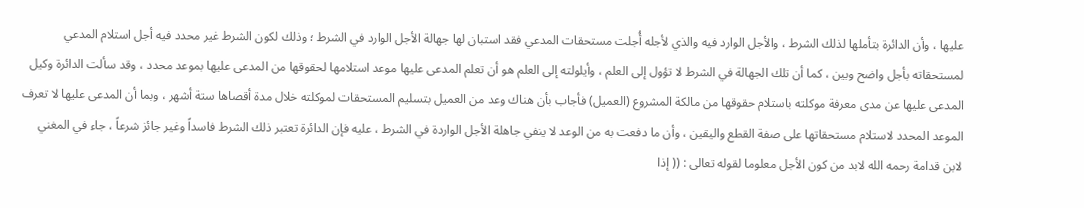عليها ، وأن الدائرة بتأملها لذلك الشرط ، والأجل الوارد فيه والذي لأجله أُجلت مستحقات المدعي فقد استبان لها جهالة الأجل الوارد في الشرط ؛ وذلك لكون الشرط غير محدد فيه أجل استلام المدعي لمستحقاته بأجل واضح وبين ، كما أن تلك الجهالة في الشرط لا تؤول إلى العلم ، وأيلولته إلى العلم هو أن تعلم المدعى عليها موعد استلامها لحقوقها من المدعى عليها بموعد محدد ، وقد سألت الدائرة وكيل المدعى عليها عن مدى معرفة موكلته باستلام حقوقها من مالكة المشروع (العميل) فأجاب بأن هناك وعد من العميل بتسليم المستحقات لموكلته خلال مدة أقصاها ستة أشهر ، وبما أن المدعى عليها لا تعرف الموعد المحدد لاستلام مستحقاتها على صفة القطع واليقين ، وأن ما دفعت به من الوعد لا ينفي جاهلة الأجل الواردة في الشرط ، عليه فإن الدائرة تعتبر ذلك الشرط فاسداً وغير جائز شرعاً ، جاء في المغني لابن قدامة رحمه الله لابد من كون الأجل معلوما لقوله تعالى : (( إذا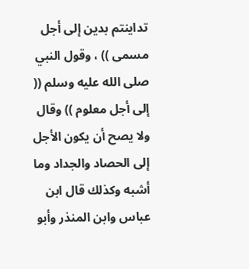تداينتم بدين إلى أجل مسمى )) ، وقول النبي صلى الله عليه وسلم (( إلى أجل معلوم )) وقال ولا يصح أن يكون الأجل إلى الحصاد والجداد وما أشبه وكذلك قال ابن عباس وابن المنذر وأبو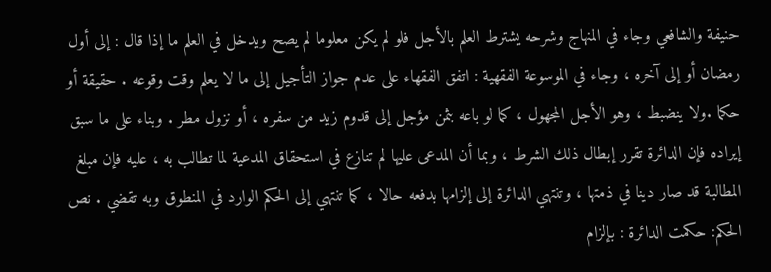حنيفة والشافعي وجاء في المنهاج وشرحه يشترط العلم بالأجل فلو لم يكن معلوما لم يصح ويدخل في العلم ما إذا قال : إلى أول رمضان أو إلى آخره ، وجاء في الموسوعة الفقهية : اتفق الفقهاء على عدم جواز التأجيل إلى ما لا يعلم وقت وقوعه . حقيقة أو حكما .ولا ينضبط ، وهو الأجل المجهول ، كما لو باعه بثمن مؤجل إلى قدوم زيد من سفره ، أو نزول مطر . وبناء على ما سبق إيراده فإن الدائرة تقرر إبطال ذلك الشرط ، وبما أن المدعى عليها لم تنازع في استحقاق المدعية لما تطالب به ، عليه فإن مبلغ المطالبة قد صار دينا في ذمتها ، وتنتهي الدائرة إلى إلزامها بدفعه حالا ، كما تنتهي إلى الحكم الوارد في المنطوق وبه تقضي . نص الحكم: حكمت الدائرة : بإلزام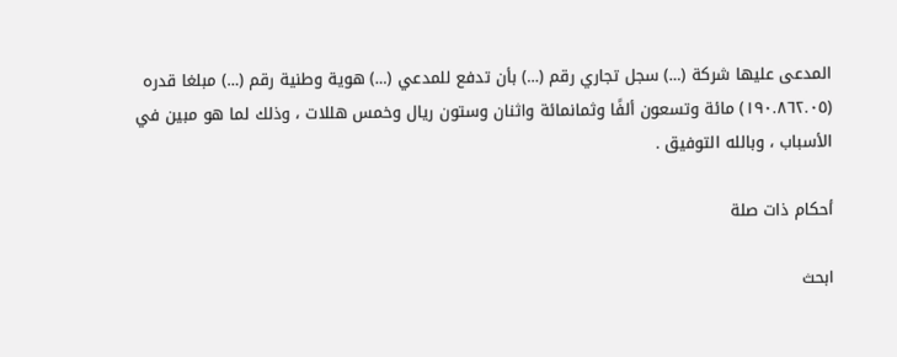المدعى عليها شركة (...) سجل تجاري رقم (...) بأن تدفع للمدعي (...) هوية وطنية رقم (...) مبلغا قدره (١٩٠.٨٦٢.٠٥) مائة وتسعون ألفًا وثمانمائة واثنان وستون ريال وخمس هللات ، وذلك لما هو مبين في الأسباب ، وبالله التوفيق .

أحكام ذات صلة

ابحث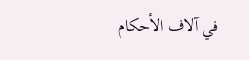في آلاف الأحكام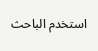استخدم الباحث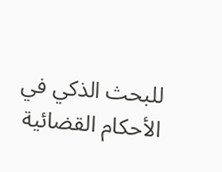للبحث الذكي في الأحكام القضائية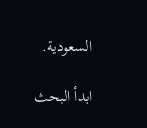السعودية.

ابدأ البحث